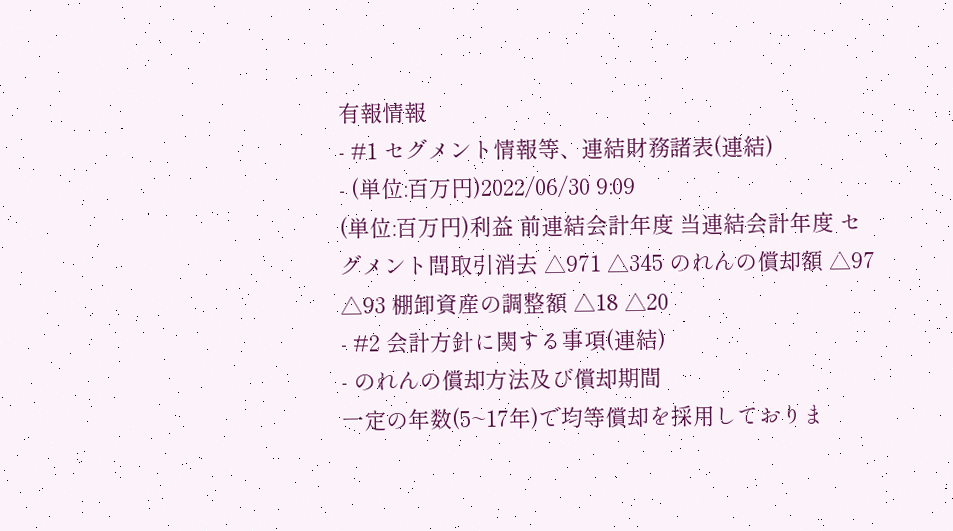有報情報
- #1 セグメント情報等、連結財務諸表(連結)
- (単位:百万円)2022/06/30 9:09
(単位:百万円)利益 前連結会計年度 当連結会計年度 セグメント間取引消去 △971 △345 のれんの償却額 △97 △93 棚卸資産の調整額 △18 △20
- #2 会計方針に関する事項(連結)
- のれんの償却方法及び償却期間
一定の年数(5~17年)で均等償却を採用しておりま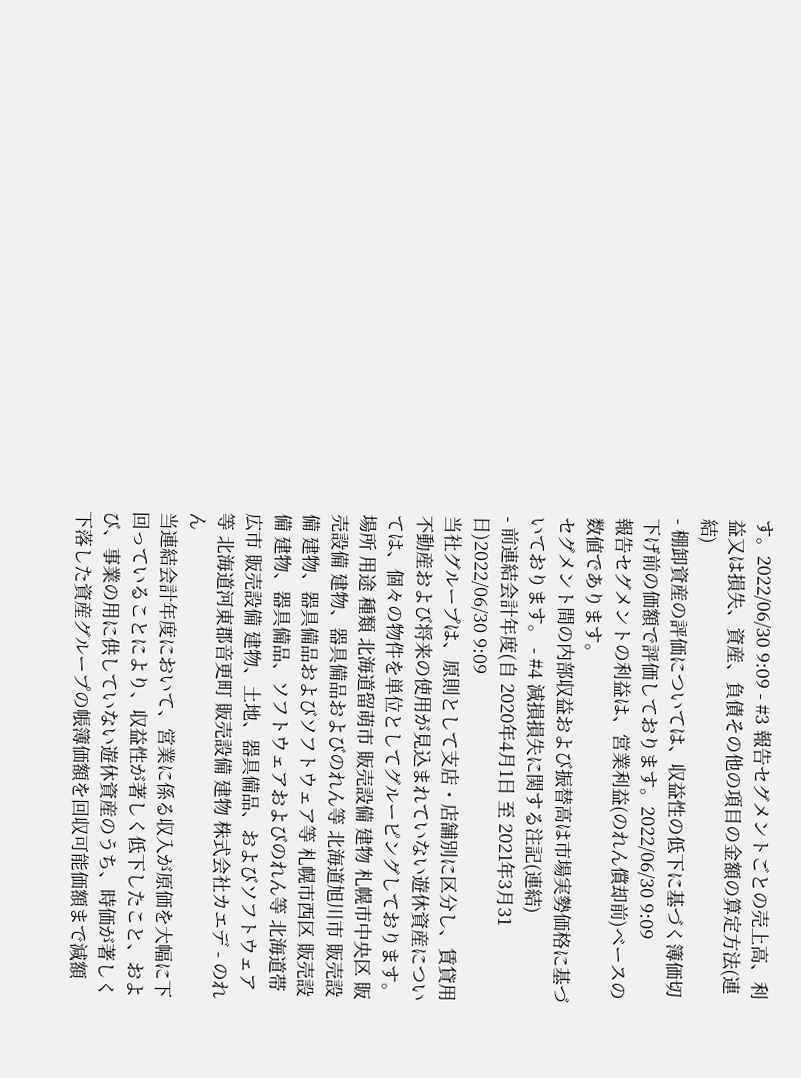す。2022/06/30 9:09 - #3 報告セグメントごとの売上高、利益又は損失、資産、負債その他の項目の金額の算定方法(連結)
- 棚卸資産の評価については、収益性の低下に基づく簿価切下げ前の価額で評価しております。2022/06/30 9:09
報告セグメントの利益は、営業利益(のれん償却前)ベースの数値であります。
セグメント間の内部収益および振替高は市場実勢価格に基づいております。 - #4 減損損失に関する注記(連結)
- 前連結会計年度(自 2020年4月1日 至 2021年3月31日)2022/06/30 9:09
当社グループは、原則として支店・店舗別に区分し、賃貸用不動産および将来の使用が見込まれていない遊休資産については、個々の物件を単位としてグルーピングしております。場所 用途 種類 北海道留萌市 販売設備 建物 札幌市中央区 販売設備 建物、器具備品およびのれん等 北海道旭川市 販売設備 建物、器具備品およびソフトウェア等 札幌市西区 販売設備 建物、器具備品、ソフトウェアおよびのれん等 北海道帯広市 販売設備 建物、土地、器具備品、およびソフトウェア等 北海道河東郡音更町 販売設備 建物 株式会社カエデ - のれん
当連結会計年度において、営業に係る収入が原価を大幅に下回っていることにより、収益性が著しく低下したこと、および、事業の用に供していない遊休資産のうち、時価が著しく下落した資産グループの帳簿価額を回収可能価額まで減額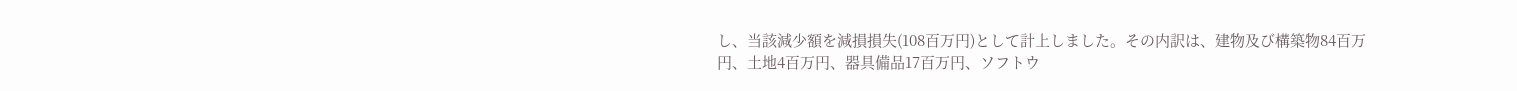し、当該減少額を減損損失(108百万円)として計上しました。その内訳は、建物及び構築物84百万円、土地4百万円、器具備品17百万円、ソフトウ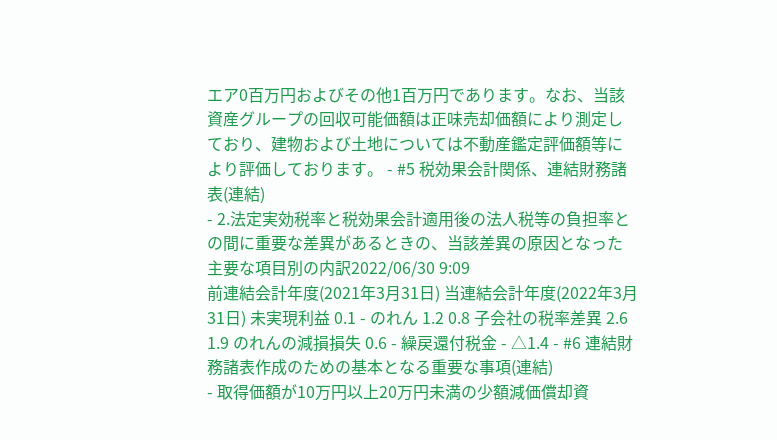エア0百万円およびその他1百万円であります。なお、当該資産グループの回収可能価額は正味売却価額により測定しており、建物および土地については不動産鑑定評価額等により評価しております。 - #5 税効果会計関係、連結財務諸表(連結)
- 2.法定実効税率と税効果会計適用後の法人税等の負担率との間に重要な差異があるときの、当該差異の原因となった主要な項目別の内訳2022/06/30 9:09
前連結会計年度(2021年3月31日) 当連結会計年度(2022年3月31日) 未実現利益 0.1 - のれん 1.2 0.8 子会社の税率差異 2.6 1.9 のれんの減損損失 0.6 - 繰戻還付税金 - △1.4 - #6 連結財務諸表作成のための基本となる重要な事項(連結)
- 取得価額が10万円以上20万円未満の少額減価償却資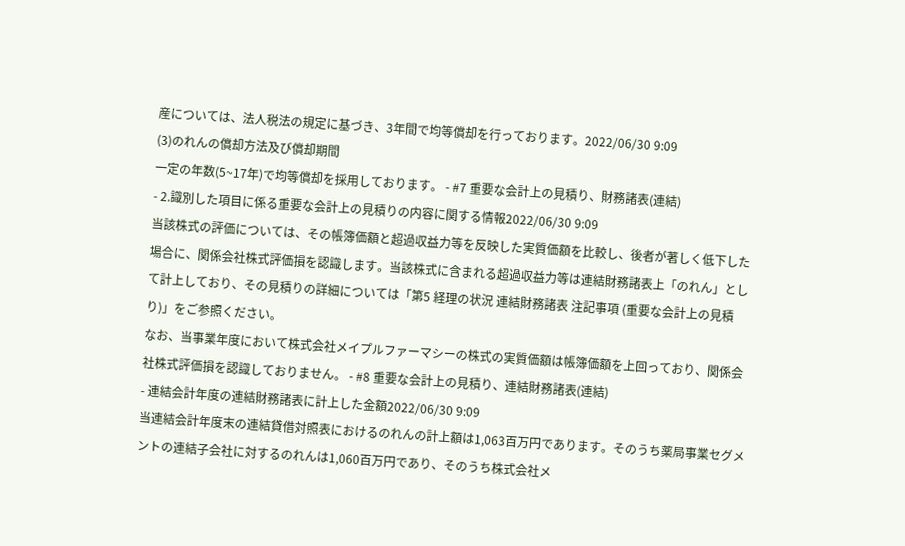産については、法人税法の規定に基づき、3年間で均等償却を行っております。2022/06/30 9:09
(3)のれんの償却方法及び償却期間
一定の年数(5~17年)で均等償却を採用しております。 - #7 重要な会計上の見積り、財務諸表(連結)
- 2.識別した項目に係る重要な会計上の見積りの内容に関する情報2022/06/30 9:09
当該株式の評価については、その帳簿価額と超過収益力等を反映した実質価額を比較し、後者が著しく低下した場合に、関係会社株式評価損を認識します。当該株式に含まれる超過収益力等は連結財務諸表上「のれん」として計上しており、その見積りの詳細については「第5 経理の状況 連結財務諸表 注記事項 (重要な会計上の見積り)」をご参照ください。
なお、当事業年度において株式会社メイプルファーマシーの株式の実質価額は帳簿価額を上回っており、関係会社株式評価損を認識しておりません。 - #8 重要な会計上の見積り、連結財務諸表(連結)
- 連結会計年度の連結財務諸表に計上した金額2022/06/30 9:09
当連結会計年度末の連結貸借対照表におけるのれんの計上額は1,063百万円であります。そのうち薬局事業セグメントの連結子会社に対するのれんは1,060百万円であり、そのうち株式会社メ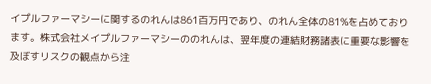イプルファーマシーに関するのれんは861百万円であり、のれん全体の81%を占めております。株式会社メイプルファーマシーののれんは、翌年度の連結財務諸表に重要な影響を及ぼすリスクの観点から注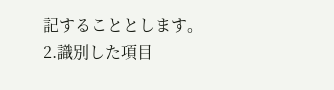記することとします。
2.識別した項目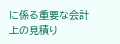に係る重要な会計上の見積り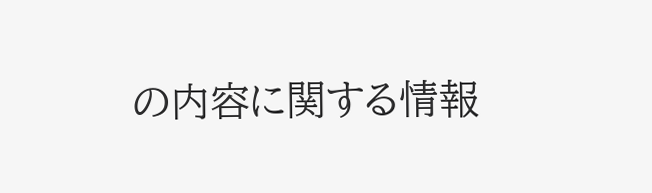の内容に関する情報